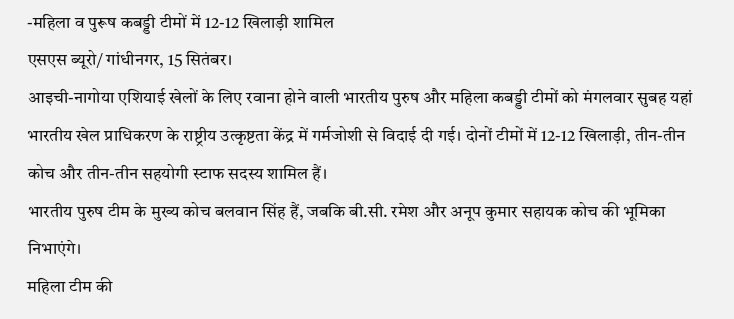-महिला व पुरूष कबड्डी टीमों में 12-12 खिलाड़ी शामिल
एसएस ब्यूरो/ गांधीनगर, 15 सितंबर।
आइची-नागोया एशियाई खेलों के लिए रवाना होने वाली भारतीय पुरुष और महिला कबड्डी टीमों को मंगलवार सुबह यहां भारतीय खेल प्राधिकरण के राष्ट्रीय उत्कृष्टता केंद्र में गर्मजोशी से विदाई दी गई। दोनों टीमों में 12-12 खिलाड़ी, तीन-तीन कोच और तीन-तीन सहयोगी स्टाफ सदस्य शामिल हैं।
भारतीय पुरुष टीम के मुख्य कोच बलवान सिंह हैं, जबकि बी.सी. रमेश और अनूप कुमार सहायक कोच की भूमिका निभाएंगे।
महिला टीम की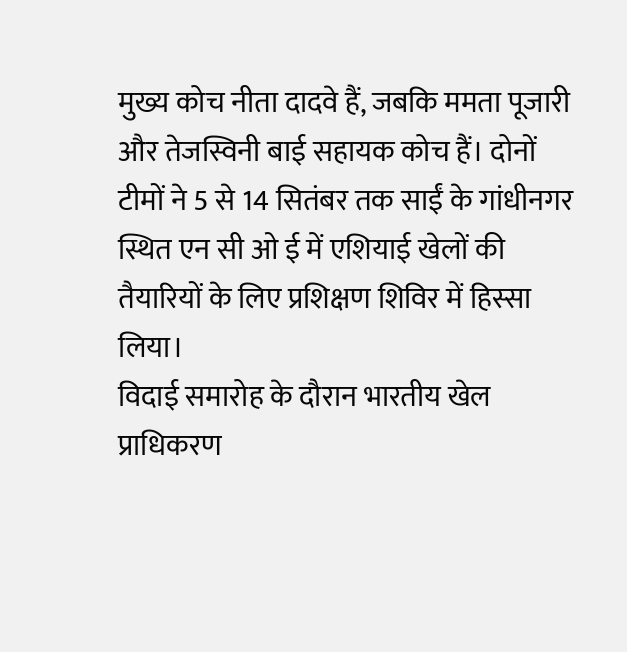मुख्य कोच नीता दादवे हैं, जबकि ममता पूजारी और तेजस्विनी बाई सहायक कोच हैं। दोनों टीमों ने 5 से 14 सितंबर तक साईं के गांधीनगर स्थित एन सी ओ ई में एशियाई खेलों की तैयारियों के लिए प्रशिक्षण शिविर में हिस्सा लिया।
विदाई समारोह के दौरान भारतीय खेल प्राधिकरण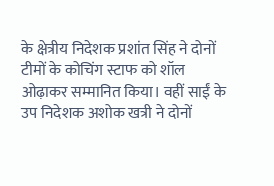के क्षेत्रीय निदेशक प्रशांत सिंह ने दोनों टीमों के कोचिंग स्टाफ को शॉल ओढ़ाकर सम्मानित किया। वहीं साईं के उप निदेशक अशोक खत्री ने दोनों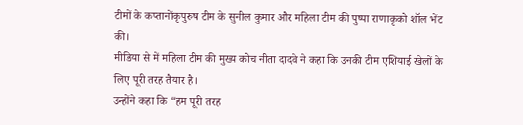टीमों के कप्तानोंकृपुरुष टीम के सुनील कुमार और महिला टीम की पुष्पा राणाकृको शॉल भेंट की।
मीडिया से में महिला टीम की मुख्य कोच नीता दादवे ने कहा कि उनकी टीम एशियाई खेलों के लिए पूरी तरह तैयार है।
उन्होंने कहा कि “हम पूरी तरह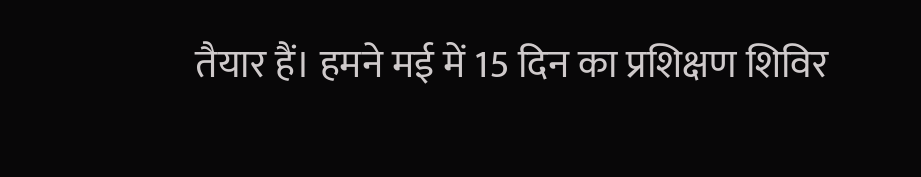तैयार हैं। हमने मई में 15 दिन का प्रशिक्षण शिविर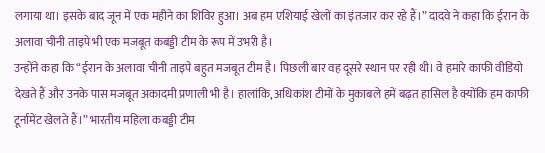लगाया था। इसके बाद जून में एक महीने का शिविर हुआ। अब हम एशियाई खेलों का इंतजार कर रहे हैं।” दादवे ने कहा कि ईरान के अलावा चीनी ताइपे भी एक मजबूत कबड्डी टीम के रूप में उभरी है।
उन्होंने कहा कि “ईरान के अलावा चीनी ताइपे बहुत मजबूत टीम है। पिछली बार वह दूसरे स्थान पर रही थी। वे हमारे काफी वीडियो देखते हैं और उनके पास मजबूत अकादमी प्रणाली भी है। हालांकि, अधिकांश टीमों के मुकाबले हमें बढ़त हासिल है क्योंकि हम काफी टूर्नामेंट खेलते हैं।” भारतीय महिला कबड्डी टीम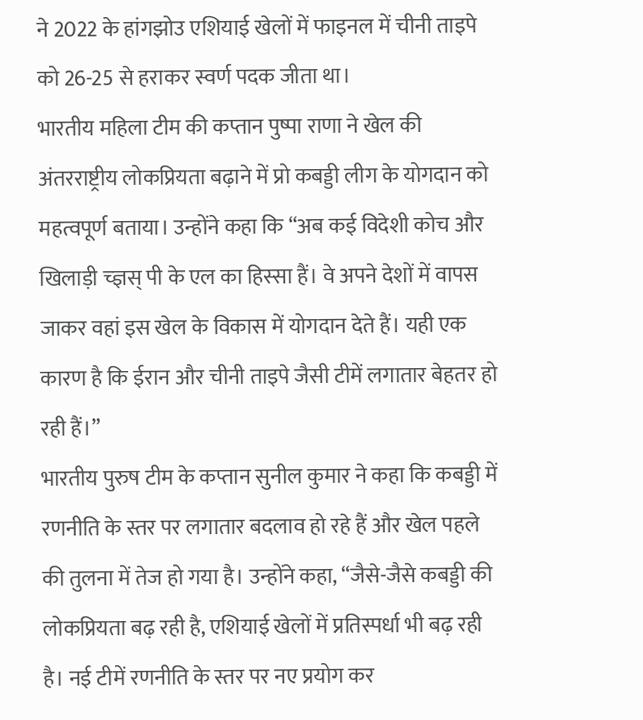ने 2022 के हांगझोउ एशियाई खेलों में फाइनल में चीनी ताइपे को 26-25 से हराकर स्वर्ण पदक जीता था।
भारतीय महिला टीम की कप्तान पुष्पा राणा ने खेल की अंतरराष्ट्रीय लोकप्रियता बढ़ाने में प्रो कबड्डी लीग के योगदान को महत्वपूर्ण बताया। उन्होंने कहा कि “अब कई विदेशी कोच और खिलाड़ी च्ज्ञस् पी के एल का हिस्सा हैं। वे अपने देशों में वापस जाकर वहां इस खेल के विकास में योगदान देते हैं। यही एक कारण है कि ईरान और चीनी ताइपे जैसी टीमें लगातार बेहतर हो रही हैं।”
भारतीय पुरुष टीम के कप्तान सुनील कुमार ने कहा कि कबड्डी में रणनीति के स्तर पर लगातार बदलाव हो रहे हैं और खेल पहले की तुलना में तेज हो गया है। उन्होंने कहा, “जैसे-जैसे कबड्डी की लोकप्रियता बढ़ रही है, एशियाई खेलों में प्रतिस्पर्धा भी बढ़ रही है। नई टीमें रणनीति के स्तर पर नए प्रयोग कर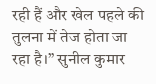रही हैं और खेल पहले की तुलना में तेज होता जा रहा है।” सुनील कुमार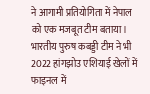ने आगामी प्रतियोगिता में नेपाल को एक मजबूत टीम बताया। भारतीय पुरुष कबड्डी टीम ने भी 2022 हांगझोउ एशियाई खेलों में फाइनल में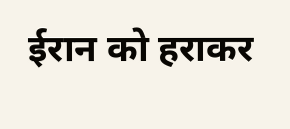ईरान को हराकर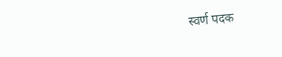स्वर्ण पदक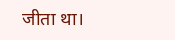जीता था।